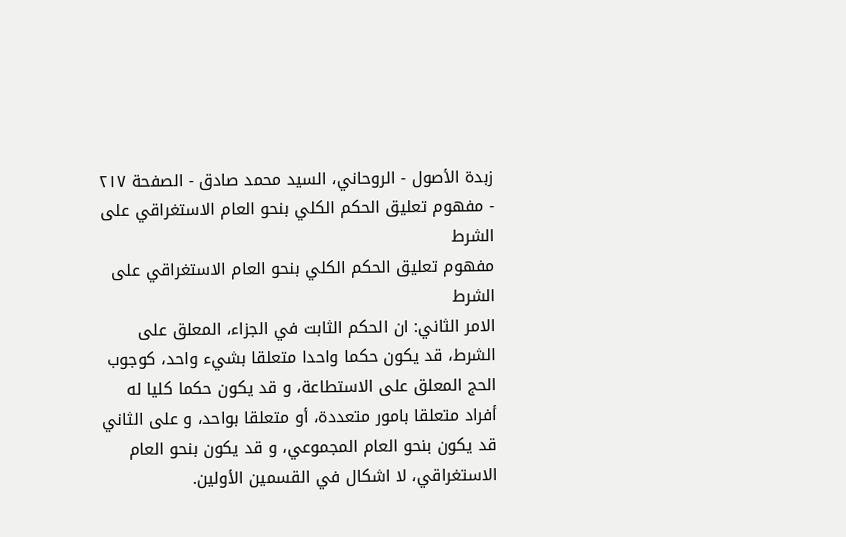زبدة الأصول - الروحاني، السيد محمد صادق - الصفحة ٢١٧ - مفهوم تعليق الحكم الكلي بنحو العام الاستغراقي على الشرط
مفهوم تعليق الحكم الكلي بنحو العام الاستغراقي على الشرط
الامر الثاني: ان الحكم الثابت في الجزاء، المعلق على الشرط، قد يكون حكما واحدا متعلقا بشيء واحد، كوجوب الحج المعلق على الاستطاعة، و قد يكون حكما كليا له أفراد متعلقا بامور متعددة، أو متعلقا بواحد، و على الثاني قد يكون بنحو العام المجموعي، و قد يكون بنحو العام الاستغراقي، لا اشكال في القسمين الأولين.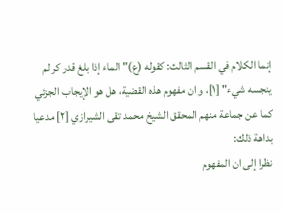إنما الكلام في القسم الثالث: كقوله (ع)" الماء إذا بلغ قدر كر لم ينجسه شيء" [١]، و ان مفهوم هذه القضية، هل هو الإيجاب الجزئي كما عن جماعة منهم المحقق الشيخ محمد تقى الشيرازي [٢] مدعيا بداهة ذلك:
نظرا إلى ان المفهوم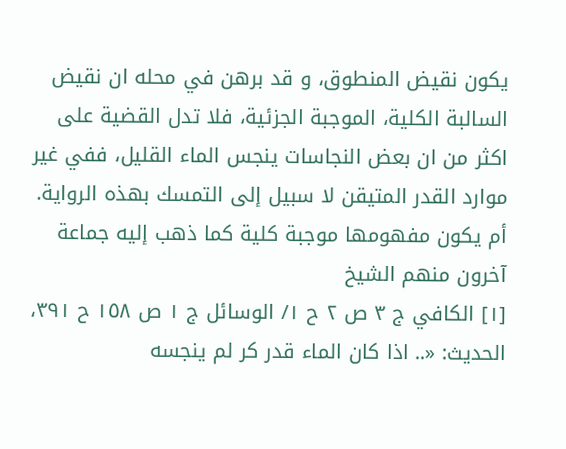يكون نقيض المنطوق، و قد برهن في محله ان نقيض السالبة الكلية، الموجبة الجزئية، فلا تدل القضية على اكثر من ان بعض النجاسات ينجس الماء القليل، ففي غير موارد القدر المتيقن لا سبيل إلى التمسك بهذه الرواية.
أم يكون مفهومها موجبة كلية كما ذهب إليه جماعة آخرون منهم الشيخ
[١] الكافي ج ٣ ص ٢ ح ١/ الوسائل ج ١ ص ١٥٨ ح ٣٩١، الحديث: «.. اذا كان الماء قدر كر لم ينجسه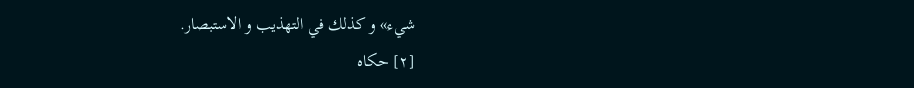شيء» و كذلك في التهذيب و الاستبصار.
[٢] حكاه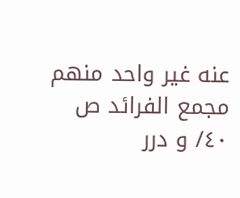عنه غير واحد منهم مجمع الفرائد ص ٤٠/ و درر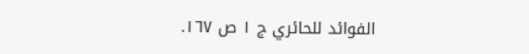الفوائد للحائري ج ١ ص ١٦٧.